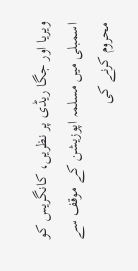ویریا اور جگا ریڈی پر نظریں، کانگریس کو اسمبلی میں مسلمہ اپوزیشن کے موقف سے محروم کرنے کی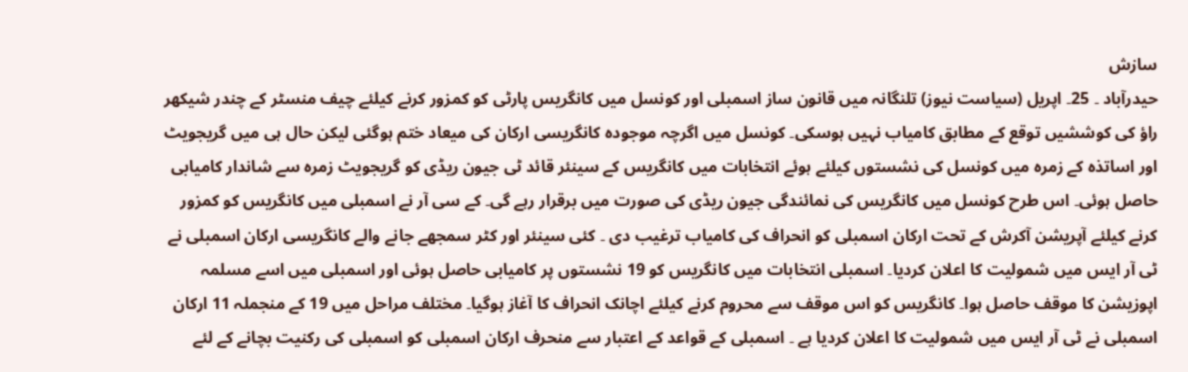سازش
حیدرآباد ۔ 25۔ اپریل (سیاست نیوز) تلنگانہ میں قانون ساز اسمبلی اور کونسل میں کانگریس پارٹی کو کمزور کرنے کیلئے چیف منسٹر کے چندر شیکھر راؤ کی کوششیں توقع کے مطابق کامیاب نہیں ہوسکی۔ کونسل میں اگرچہ موجودہ کانگریسی ارکان کی میعاد ختم ہوگئی لیکن حال ہی میں گریجویٹ اور اساتذہ کے زمرہ میں کونسل کی نشستوں کیلئے ہوئے انتخابات میں کانگریس کے سینئر قائد ٹی جیون ریڈی کو گریجویٹ زمرہ سے شاندار کامیابی حاصل ہوئی۔ اس طرح کونسل میں کانگریس کی نمائندگی جیون ریڈی کی صورت میں برقرار رہے گی۔ کے سی آر نے اسمبلی میں کانگریس کو کمزور کرنے کیلئے آپریشن آکرش کے تحت ارکان اسمبلی کو انحراف کی کامیاب ترغیب دی ۔ کئی سینئر اور کٹر سمجھے جانے والے کانگریسی ارکان اسمبلی نے ٹی آر ایس میں شمولیت کا اعلان کردیا۔ اسمبلی انتخابات میں کانگریس کو 19 نشستوں پر کامیابی حاصل ہوئی اور اسمبلی میں اسے مسلمہ اپوزیشن کا موقف حاصل ہوا۔ کانگریس کو اس موقف سے محروم کرنے کیلئے اچانک انحراف کا آغاز ہوگیا۔ مختلف مراحل میں 19 کے منجملہ 11 ارکان اسمبلی نے ٹی آر ایس میں شمولیت کا اعلان کردیا ہے ۔ اسمبلی کے قواعد کے اعتبار سے منحرف ارکان اسمبلی کو اسمبلی کی رکنیت بچانے کے لئے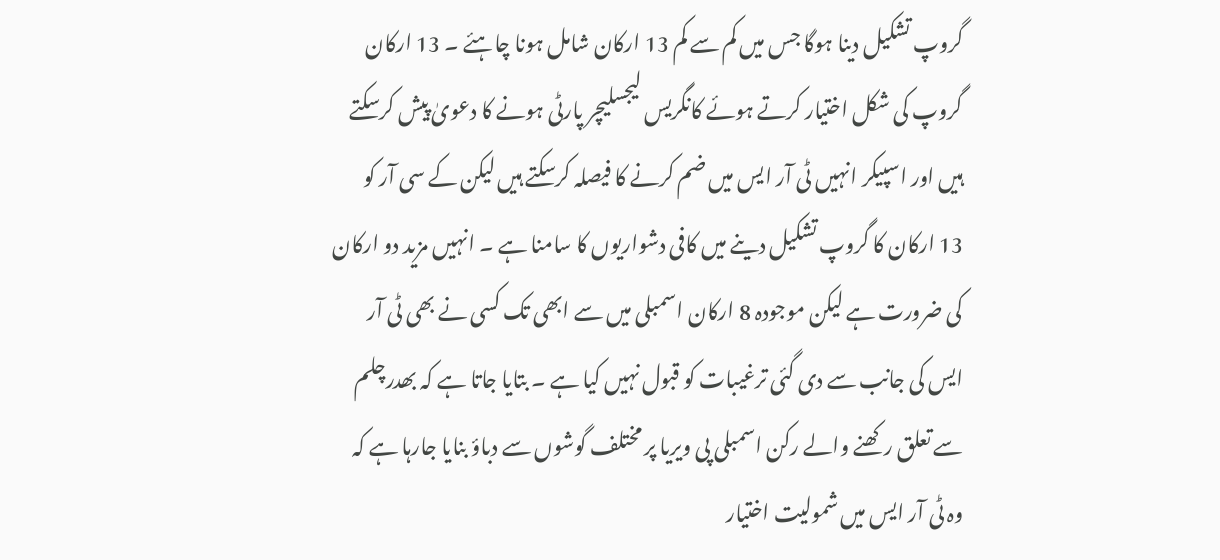گروپ تشکیل دینا ہوگا جس میں کم سے کم 13 ارکان شامل ہونا چاہئے ۔ 13 ارکان گروپ کی شکل اختیار کرتے ہوئے کانگریس لیجسلیچر پارٹی ہونے کا دعویٰ پیش کرسکتے ہیں اور اسپیکر انہیں ٹی آر ایس میں ضم کرنے کا فیصلہ کرسکتے ہیں لیکن کے سی آر کو 13 ارکان کا گروپ تشکیل دینے میں کافی دشواریوں کا سامنا ہے ۔ انہیں مزید دو ارکان کی ضرورت ہے لیکن موجودہ 8 ارکان اسمبلی میں سے ابھی تک کسی نے بھی ٹی آر ایس کی جانب سے دی گئی ترغیبات کو قبول نہیں کیا ہے ۔ بتایا جاتا ہے کہ بھدرچلم سے تعلق رکھنے والے رکن اسمبلی پی ویریا پر مختلف گوشوں سے دباؤ بنایا جارہا ہے کہ وہ ٹی آر ایس میں شمولیت اختیار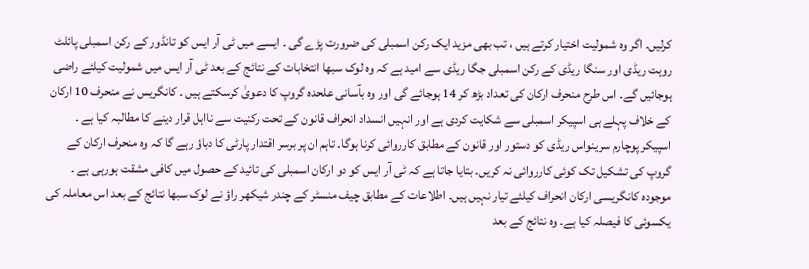کرلیں۔ اگر وہ شمولیت اختیار کرتے ہیں ، تب بھی مزید ایک رکن اسمبلی کی ضرورت پڑے گی ۔ ایسے میں ٹی آر ایس کو تانڈور کے رکن اسمبلی پائلٹ روہت ریڈی اور سنگا ریڈی کے رکن اسمبلی جگا ریڈی سے امید ہے کہ وہ لوک سبھا انتخابات کے نتائج کے بعد ٹی آر ایس میں شمولیت کیلئے راضی ہوجائیں گے۔ اس طرح منحرف ارکان کی تعداد بڑھ کر 14 ہوجائے گی اور وہ بآسانی علحدہ گروپ کا دعویٰ کرسکتے ہیں ۔ کانگریس نے منحرف 10 ارکان کے خلاف پہلے ہی اسپیکر اسمبلی سے شکایت کردی ہے اور انہیں انسداد انحراف قانون کے تحت رکنیت سے نااہل قرار دینے کا مطالبہ کیا ہے ۔ اسپیکر پوچارم سرینواس ریڈی کو دستور اور قانون کے مطابق کارروائی کرنا ہوگا۔ تاہم ان پر برسر اقتدار پارٹی کا دباؤ رہے گا کہ وہ منحرف ارکان کے گروپ کی تشکیل تک کوئی کارروائی نہ کریں۔ بتایا جاتا ہے کہ ٹی آر ایس کو دو ارکان اسمبلی کی تائید کے حصول میں کافی مشقت ہورہی ہے ۔ موجودہ کانگریسی ارکان انحراف کیلئے تیار نہیں ہیں۔ اطلاعات کے مطابق چیف منسٹر کے چندر شیکھر راؤ نے لوک سبھا نتائج کے بعد اس معاملہ کی یکسوئی کا فیصلہ کیا ہے۔ وہ نتائج کے بعد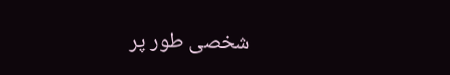شخصی طور پر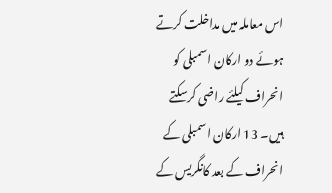اس معاملہ میں مداخلت کرتے ہوئے دو ارکان اسمبلی کو انحراف کیلئے راضی کرسکتے ہیں۔ 13 ارکان اسمبلی کے انحراف کے بعد کانگریس کے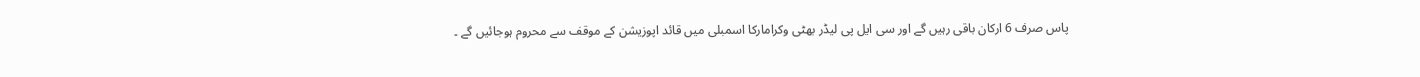پاس صرف 6 ارکان باقی رہیں گے اور سی ایل پی لیڈر بھٹی وکرامارکا اسمبلی میں قائد اپوزیشن کے موقف سے محروم ہوجائیں گے ۔